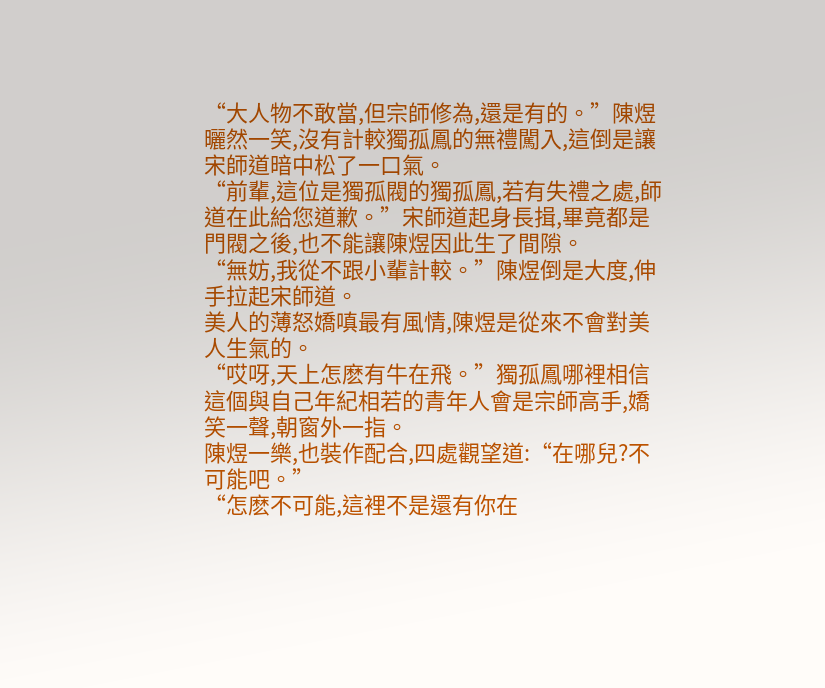“大人物不敢當,但宗師修為,還是有的。”陳煜曬然一笑,沒有計較獨孤鳳的無禮闖入,這倒是讓宋師道暗中松了一口氣。
“前輩,這位是獨孤閥的獨孤鳳,若有失禮之處,師道在此給您道歉。”宋師道起身長揖,畢竟都是門閥之後,也不能讓陳煜因此生了間隙。
“無妨,我從不跟小輩計較。”陳煜倒是大度,伸手拉起宋師道。
美人的薄怒嬌嗔最有風情,陳煜是從來不會對美人生氣的。
“哎呀,天上怎麽有牛在飛。”獨孤鳳哪裡相信這個與自己年紀相若的青年人會是宗師高手,嬌笑一聲,朝窗外一指。
陳煜一樂,也裝作配合,四處觀望道:“在哪兒?不可能吧。”
“怎麽不可能,這裡不是還有你在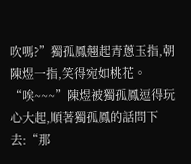吹嗎?”獨孤鳳翹起青蔥玉指,朝陳煜一指,笑得宛如桃花。
“唉~~~”陳煜被獨孤鳳逗得玩心大起,順著獨孤鳳的話問下去:“那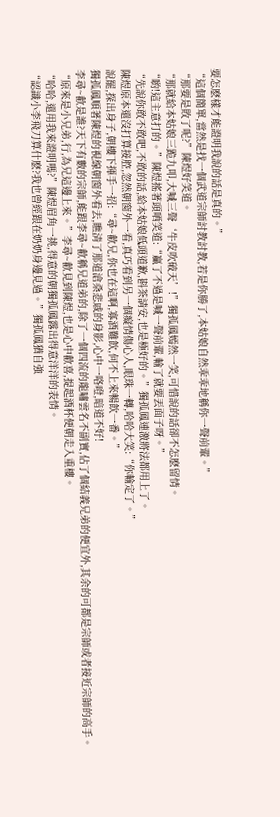要怎麽樣才能證明我說的話是真的。”
“這個簡單,當然是找一個武道宗師討教討教,若是你勝了,本姑娘自然乖乖地稱你一聲前輩。”
“那要是敗了呢?”陳煜好笑道。
“那就給本姑娘三跪九叩,大喊三聲‘牛皮吹破天’!”獨孤鳳嫣然一笑,可惜說的話卻不怎麽留情。
“喲!這主意打的。”陳煜搖著頭哂笑道:“贏了不過是喊一聲前輩,輸了就要丟面子呀。”
“先說你敢不敢吧,不敢的話,給本姑娘低頭道歉,斟茶請安,也是極好的。”獨孤鳳連激將法都用上了。
陳煜原本還沒打算接腔,忽然朝窗外一看,真巧看到另一個癡情傷心人,眼珠一轉,哈哈大笑:“你輸定了。”
說罷,探出身子,朝樓下揮手一招:“尋~歡兄,你也在這啊,寡酒難飲,何不上來暢飲一番。”
獨孤鳳順著陳煜的視線朝窗外看去,瞧清了那道滄桑悲戚的身影,心中一咯噔,暗道不好!
李尋~歡是誰?天下有數的宗師,能跟李尋~歡稱兄道弟的,除了一個四流的龍嘯雲名不副實,佔了個結義兄弟的便宜外,其余的可都是宗師或者接近宗師的高手。
“原來是小兄弟,行,為兄這邊上來。”李尋~歡見到陳煜,也是心中歡喜,提起酒杯便朝走入重樓。
“哈哈,還用我來證明嗎?”陳煜眉角一挑,得意的朝獨孤鳳露出得意洋洋的表情。
“認識小李飛刀算什麽?我也曾經跟在奶奶身邊見過。”獨孤鳳猶自強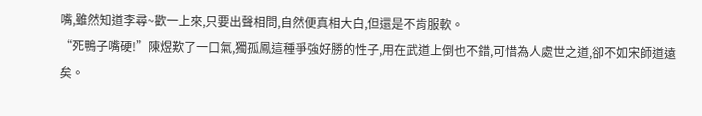嘴,雖然知道李尋~歡一上來,只要出聲相問,自然便真相大白,但還是不肯服軟。
“死鴨子嘴硬!”陳煜歎了一口氣,獨孤鳳這種爭強好勝的性子,用在武道上倒也不錯,可惜為人處世之道,卻不如宋師道遠矣。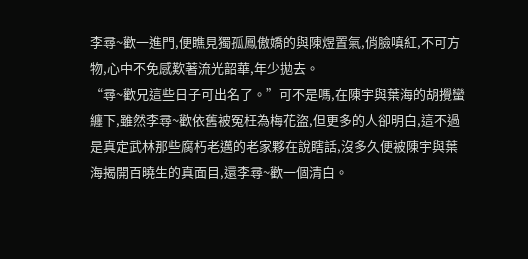李尋~歡一進門,便瞧見獨孤鳳傲嬌的與陳煜置氣,俏臉嗔紅,不可方物,心中不免感歎著流光韶華,年少拋去。
“尋~歡兄這些日子可出名了。”可不是嗎,在陳宇與葉海的胡攪蠻纏下,雖然李尋~歡依舊被冤枉為梅花盜,但更多的人卻明白,這不過是真定武林那些腐朽老邁的老家夥在說瞎話,沒多久便被陳宇與葉海揭開百曉生的真面目,還李尋~歡一個清白。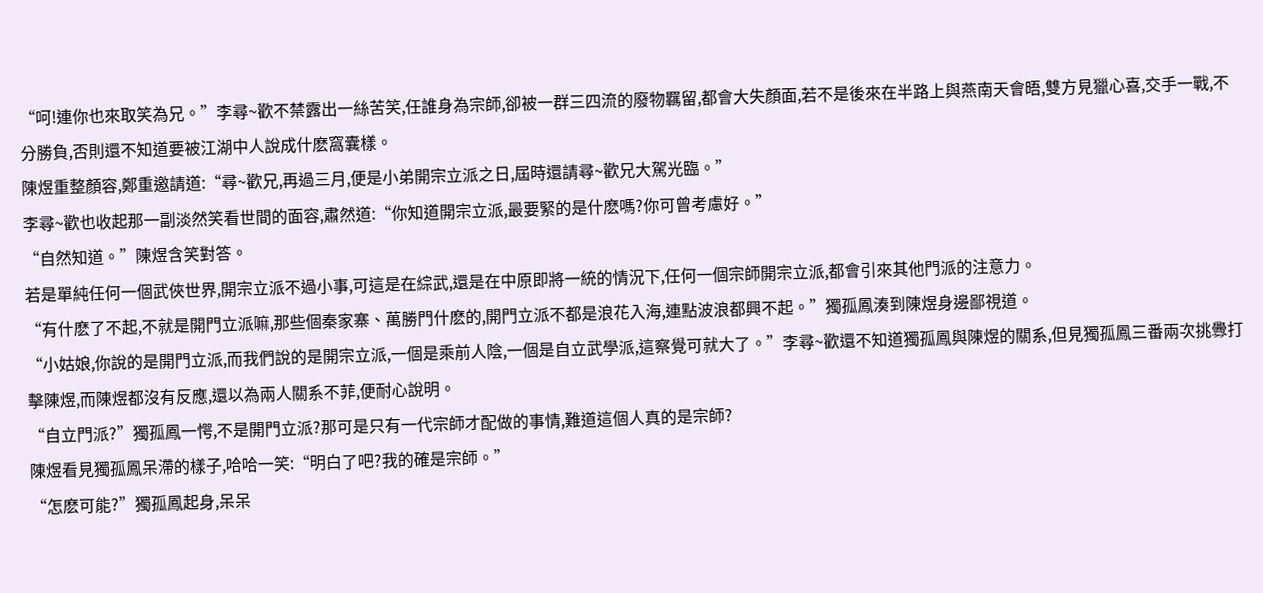“呵!連你也來取笑為兄。”李尋~歡不禁露出一絲苦笑,任誰身為宗師,卻被一群三四流的廢物羈留,都會大失顏面,若不是後來在半路上與燕南天會晤,雙方見獵心喜,交手一戰,不分勝負,否則還不知道要被江湖中人說成什麽窩囊樣。
陳煜重整顏容,鄭重邀請道:“尋~歡兄,再過三月,便是小弟開宗立派之日,屆時還請尋~歡兄大駕光臨。”
李尋~歡也收起那一副淡然笑看世間的面容,肅然道:“你知道開宗立派,最要緊的是什麽嗎?你可曾考慮好。”
“自然知道。”陳煜含笑對答。
若是單純任何一個武俠世界,開宗立派不過小事,可這是在綜武,還是在中原即將一統的情況下,任何一個宗師開宗立派,都會引來其他門派的注意力。
“有什麽了不起,不就是開門立派嘛,那些個秦家寨、萬勝門什麽的,開門立派不都是浪花入海,連點波浪都興不起。”獨孤鳳湊到陳煜身邊鄙視道。
“小姑娘,你說的是開門立派,而我們說的是開宗立派,一個是乘前人陰,一個是自立武學派,這察覺可就大了。”李尋~歡還不知道獨孤鳳與陳煜的關系,但見獨孤鳳三番兩次挑釁打擊陳煜,而陳煜都沒有反應,還以為兩人關系不菲,便耐心說明。
“自立門派?”獨孤鳳一愕,不是開門立派?那可是只有一代宗師才配做的事情,難道這個人真的是宗師?
陳煜看見獨孤鳳呆滯的樣子,哈哈一笑:“明白了吧?我的確是宗師。”
“怎麽可能?”獨孤鳳起身,呆呆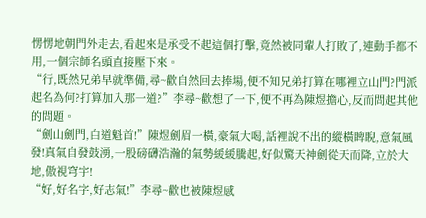愣愣地朝門外走去,看起來是承受不起這個打擊,竟然被同輩人打敗了,連動手都不用,一個宗師名頭直接壓下來。
“行,既然兄弟早就準備,尋~歡自然回去捧場,便不知兄弟打算在哪裡立山門?門派起名為何?打算加入那一道?”李尋~歡想了一下,便不再為陳煜擔心,反而問起其他的問題。
“劍山劍門,白道魁首!”陳煜劍眉一橫,豪氣大喝,話裡說不出的縱橫睥睨,意氣風發!真氣自發鼓湧,一股磅礴浩瀚的氣勢緩緩騰起,好似驚天神劍從天而降,立於大地,傲視穹宇!
“好,好名字,好志氣!”李尋~歡也被陳煜感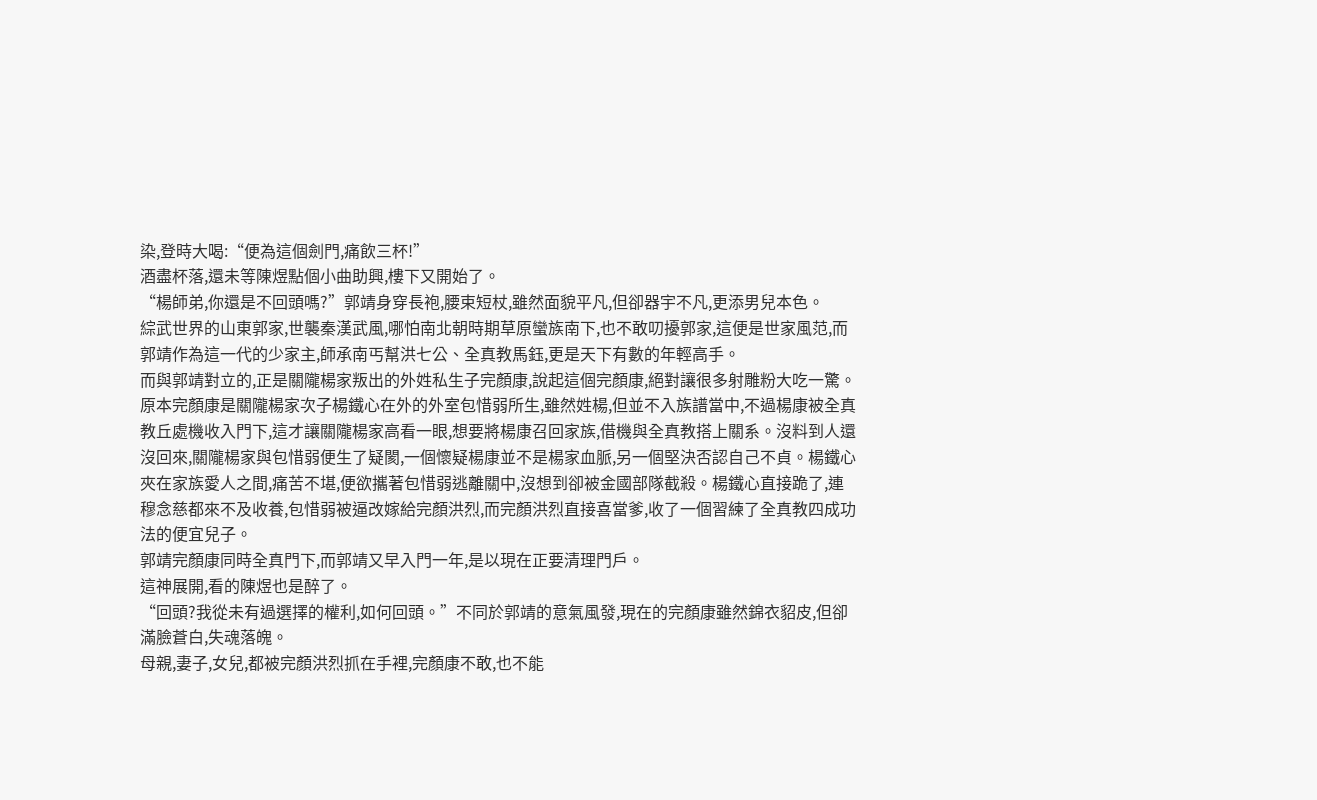染,登時大喝:“便為這個劍門,痛飲三杯!”
酒盡杯落,還未等陳煜點個小曲助興,樓下又開始了。
“楊師弟,你還是不回頭嗎?”郭靖身穿長袍,腰束短杖,雖然面貌平凡,但卻器宇不凡,更添男兒本色。
綜武世界的山東郭家,世襲秦漢武風,哪怕南北朝時期草原蠻族南下,也不敢叨擾郭家,這便是世家風范,而郭靖作為這一代的少家主,師承南丐幫洪七公、全真教馬鈺,更是天下有數的年輕高手。
而與郭靖對立的,正是關隴楊家叛出的外姓私生子完顏康,說起這個完顏康,絕對讓很多射雕粉大吃一驚。原本完顏康是關隴楊家次子楊鐵心在外的外室包惜弱所生,雖然姓楊,但並不入族譜當中,不過楊康被全真教丘處機收入門下,這才讓關隴楊家高看一眼,想要將楊康召回家族,借機與全真教搭上關系。沒料到人還沒回來,關隴楊家與包惜弱便生了疑閡,一個懷疑楊康並不是楊家血脈,另一個堅決否認自己不貞。楊鐵心夾在家族愛人之間,痛苦不堪,便欲攜著包惜弱逃離關中,沒想到卻被金國部隊截殺。楊鐵心直接跪了,連穆念慈都來不及收養,包惜弱被逼改嫁給完顏洪烈,而完顏洪烈直接喜當爹,收了一個習練了全真教四成功法的便宜兒子。
郭靖完顏康同時全真門下,而郭靖又早入門一年,是以現在正要清理門戶。
這神展開,看的陳煜也是醉了。
“回頭?我從未有過選擇的權利,如何回頭。”不同於郭靖的意氣風發,現在的完顏康雖然錦衣貂皮,但卻滿臉蒼白,失魂落魄。
母親,妻子,女兒,都被完顏洪烈抓在手裡,完顏康不敢,也不能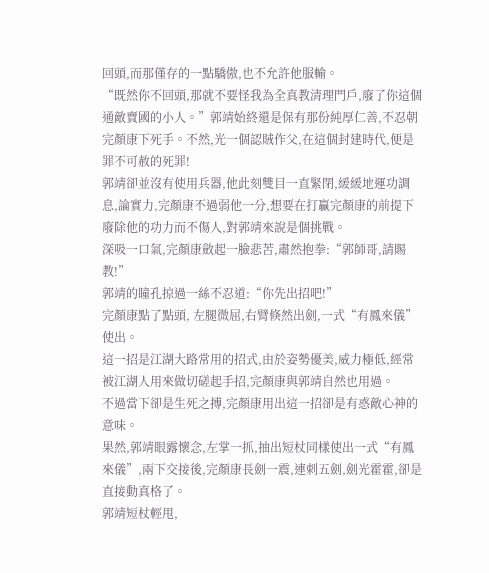回頭,而那僅存的一點驕傲,也不允許他服輸。
“既然你不回頭,那就不要怪我為全真教清理門戶,廢了你這個通敵賣國的小人。”郭靖始終還是保有那份純厚仁善,不忍朝完顏康下死手。不然,光一個認賊作父,在這個封建時代,便是罪不可赦的死罪!
郭靖卻並沒有使用兵器,他此刻雙目一直緊閉,緩緩地運功調息,論實力,完顏康不過弱他一分,想要在打贏完顏康的前提下廢除他的功力而不傷人,對郭靖來說是個挑戰。
深吸一口氣,完顏康斂起一臉悲苦,肅然抱拳:“郭師哥,請賜教!”
郭靖的瞳孔掠過一絲不忍道:“你先出招吧!”
完顏康點了點頭, 左腿微屈,右臂倏然出劍,一式“有鳳來儀”使出。
這一招是江湖大路常用的招式,由於姿勢優美,威力極低,經常被江湖人用來做切磋起手招,完顏康與郭靖自然也用過。
不過當下卻是生死之搏,完顏康用出這一招卻是有惑敵心神的意味。
果然,郭靖眼露懷念,左掌一抓,抽出短杖同樣使出一式“有鳳來儀”,兩下交接後,完顏康長劍一震,連刺五劍,劍光霍霍,卻是直接動真格了。
郭靖短杖輕甩,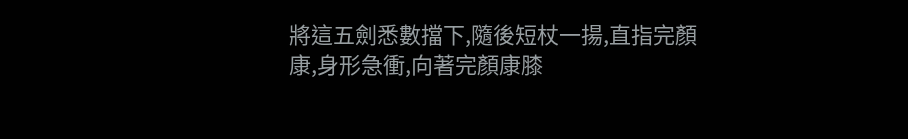將這五劍悉數擋下,隨後短杖一揚,直指完顏康,身形急衝,向著完顏康膝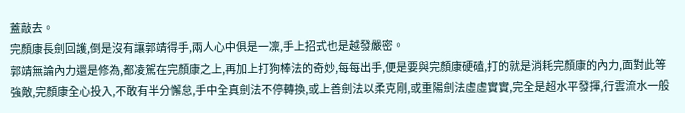蓋敲去。
完顏康長劍回護,倒是沒有讓郭靖得手,兩人心中俱是一凜,手上招式也是越發嚴密。
郭靖無論內力還是修為,都凌駕在完顏康之上,再加上打狗棒法的奇妙,每每出手,便是要與完顏康硬磕,打的就是消耗完顏康的內力,面對此等強敵,完顏康全心投入,不敢有半分懈怠,手中全真劍法不停轉換,或上善劍法以柔克剛,或重陽劍法虛虛實實,完全是超水平發揮,行雲流水一般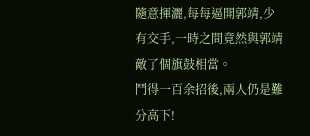隨意揮灑,每每逼開郭靖,少有交手,一時之間竟然與郭靖敵了個旗鼓相當。
鬥得一百余招後,兩人仍是難分高下!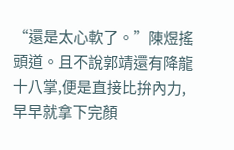“還是太心軟了。”陳煜搖頭道。且不說郭靖還有降龍十八掌,便是直接比拚內力,早早就拿下完顏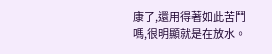康了,還用得著如此苦鬥嗎,很明顯就是在放水。